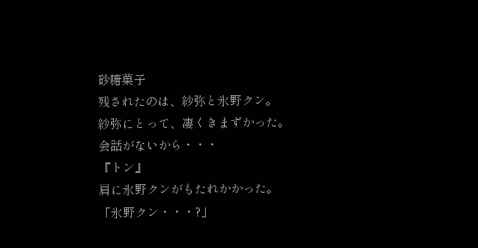砂糖菓子
残されたのは、紗弥と氷野クン。
紗弥にとって、凄くきまずかった。
会話がないから・・・
『トン』
肩に氷野クンがもたれかかった。
「氷野クン・・・?」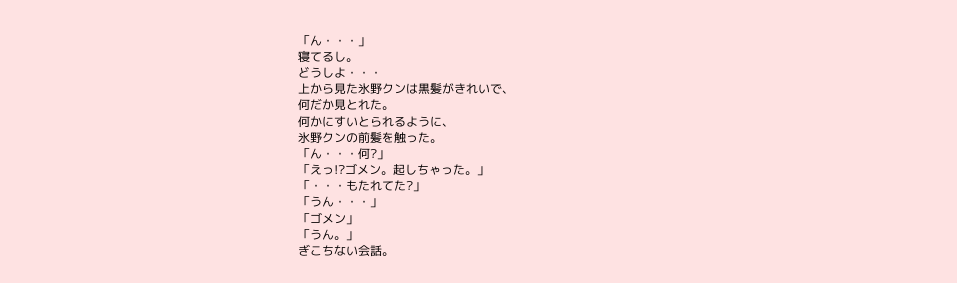「ん・・・」
寝てるし。
どうしよ・・・
上から見た氷野クンは黒髪がきれいで、
何だか見とれた。
何かにすいとられるように、
氷野クンの前髪を触った。
「ん・・・何?」
「えっ!?ゴメン。起しちゃった。」
「・・・もたれてた?」
「うん・・・」
「ゴメン」
「うん。」
ぎこちない会話。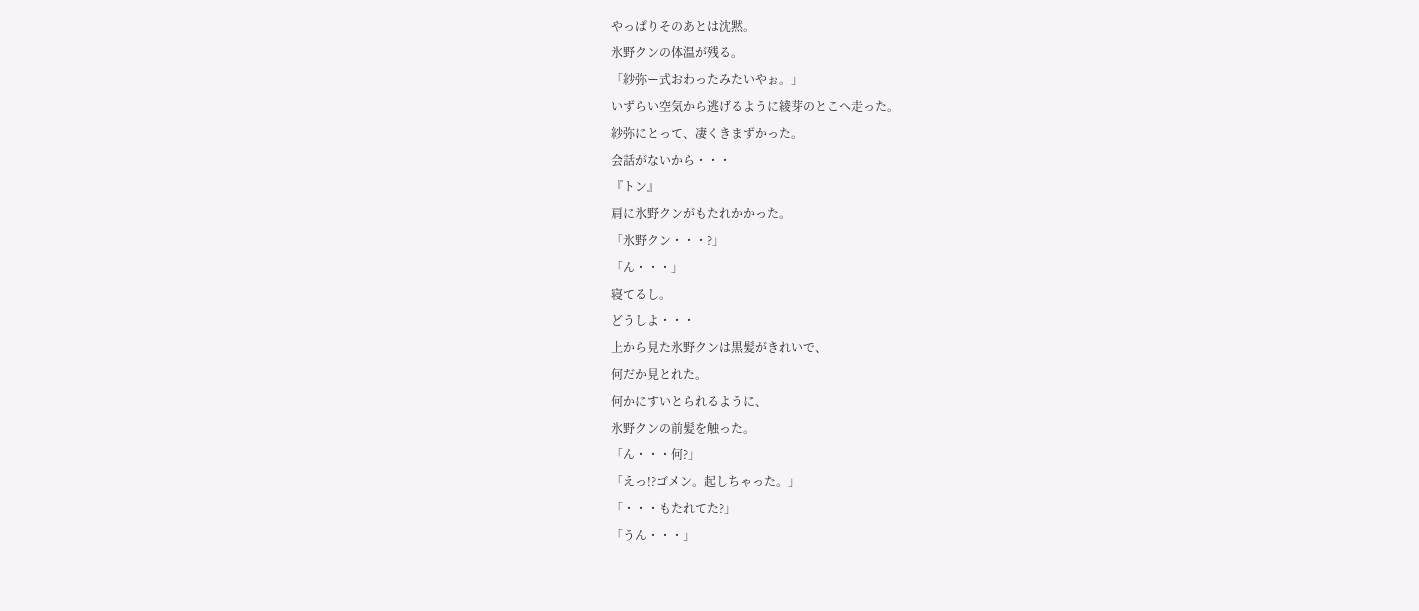やっぱりそのあとは沈黙。
氷野クンの体温が残る。
「紗弥ー式おわったみたいやぉ。」
いずらい空気から逃げるように綾芽のとこへ走った。
紗弥にとって、凄くきまずかった。
会話がないから・・・
『トン』
肩に氷野クンがもたれかかった。
「氷野クン・・・?」
「ん・・・」
寝てるし。
どうしよ・・・
上から見た氷野クンは黒髪がきれいで、
何だか見とれた。
何かにすいとられるように、
氷野クンの前髪を触った。
「ん・・・何?」
「えっ!?ゴメン。起しちゃった。」
「・・・もたれてた?」
「うん・・・」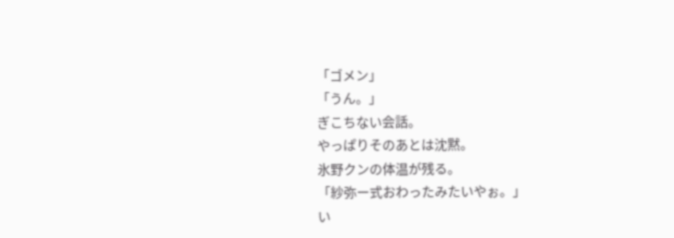「ゴメン」
「うん。」
ぎこちない会話。
やっぱりそのあとは沈黙。
氷野クンの体温が残る。
「紗弥ー式おわったみたいやぉ。」
い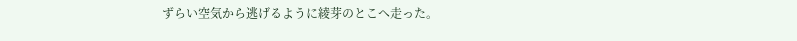ずらい空気から逃げるように綾芽のとこへ走った。